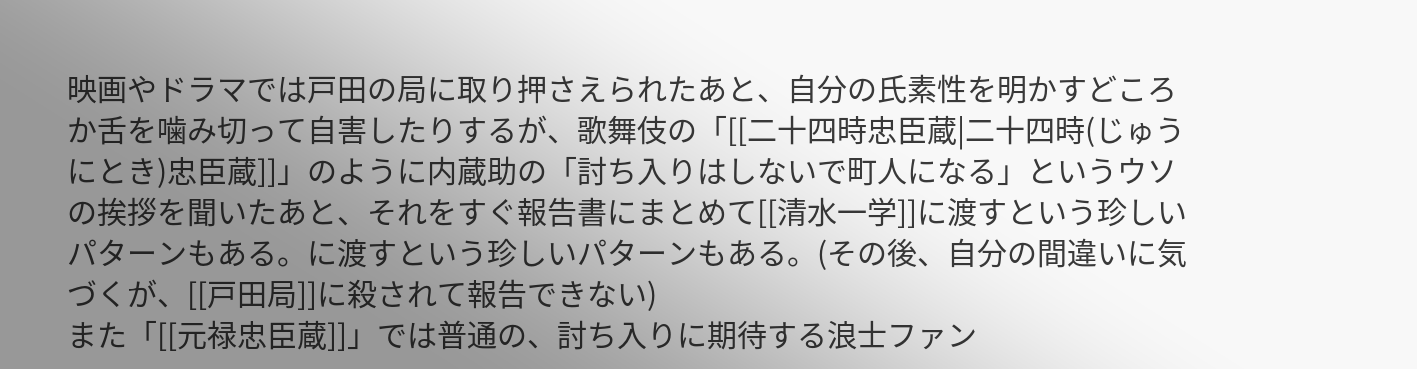映画やドラマでは戸田の局に取り押さえられたあと、自分の氏素性を明かすどころか舌を噛み切って自害したりするが、歌舞伎の「[[二十四時忠臣蔵|二十四時(じゅうにとき)忠臣蔵]]」のように内蔵助の「討ち入りはしないで町人になる」というウソの挨拶を聞いたあと、それをすぐ報告書にまとめて[[清水一学]]に渡すという珍しいパターンもある。に渡すという珍しいパターンもある。(その後、自分の間違いに気づくが、[[戸田局]]に殺されて報告できない)
また「[[元禄忠臣蔵]]」では普通の、討ち入りに期待する浪士ファン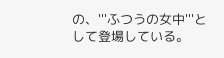の、'''ふつうの女中'''として登場している。